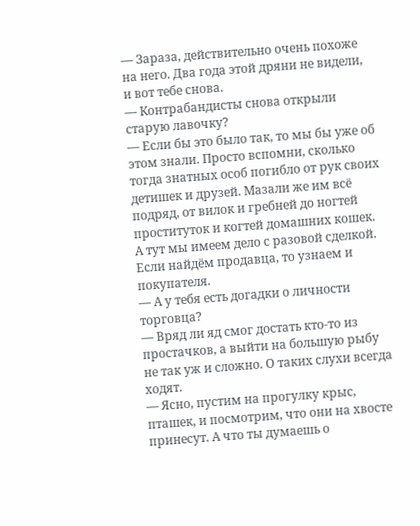— Зараза, действительно очень похоже на него. Два года этой дряни не видели, и вот тебе снова.
— Контрабандисты снова открыли старую лавочку?
— Если бы это было так, то мы бы уже об этом знали. Просто вспомни, сколько тогда знатных особ погибло от рук своих детишек и друзей. Мазали же им всё подряд, от вилок и гребней до ногтей проституток и когтей домашних кошек. А тут мы имеем дело с разовой сделкой. Если найдём продавца, то узнаем и покупателя.
— А у тебя есть догадки о личности торговца?
— Вряд ли яд смог достать кто-то из простачков, а выйти на большую рыбу не так уж и сложно. О таких слухи всегда ходят.
— Ясно, пустим на прогулку крыс, пташек, и посмотрим, что они на хвосте принесут. А что ты думаешь о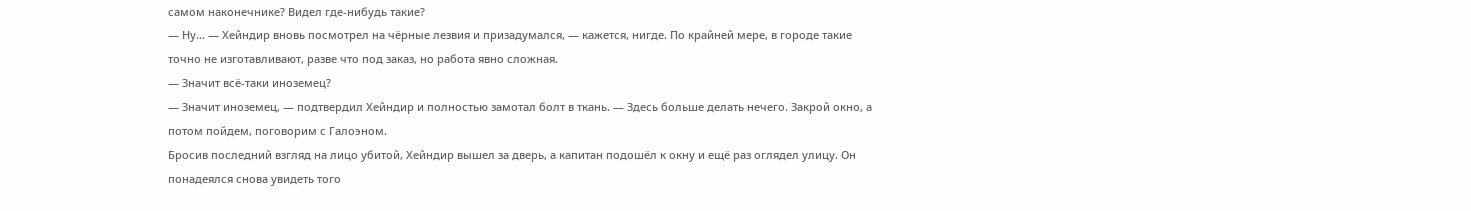самом наконечнике? Видел где-нибудь такие?
— Ну… — Хейндир вновь посмотрел на чёрные лезвия и призадумался, — кажется, нигде. По крайней мере, в городе такие точно не изготавливают, разве что под заказ, но работа явно сложная.
— Значит всё-таки иноземец?
— Значит иноземец, — подтвердил Хейндир и полностью замотал болт в ткань. — Здесь больше делать нечего. Закрой окно, а потом пойдем, поговорим с Галоэном.
Бросив последний взгляд на лицо убитой, Хейндир вышел за дверь, а капитан подошёл к окну и ещё раз оглядел улицу. Он понадеялся снова увидеть того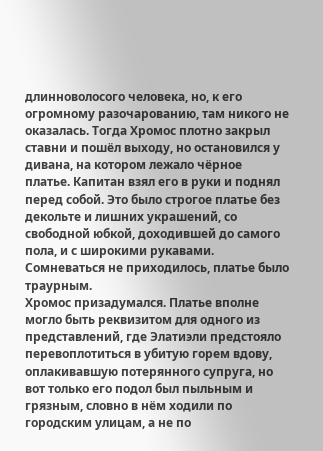длинноволосого человека, но, к его огромному разочарованию, там никого не оказалась. Тогда Хромос плотно закрыл ставни и пошёл выходу, но остановился у дивана, на котором лежало чёрное платье. Капитан взял его в руки и поднял перед собой. Это было строгое платье без декольте и лишних украшений, со свободной юбкой, доходившей до самого пола, и с широкими рукавами. Сомневаться не приходилось, платье было траурным.
Хромос призадумался. Платье вполне могло быть реквизитом для одного из представлений, где Элатиэли предстояло перевоплотиться в убитую горем вдову, оплакивавшую потерянного супруга, но вот только его подол был пыльным и грязным, словно в нём ходили по городским улицам, а не по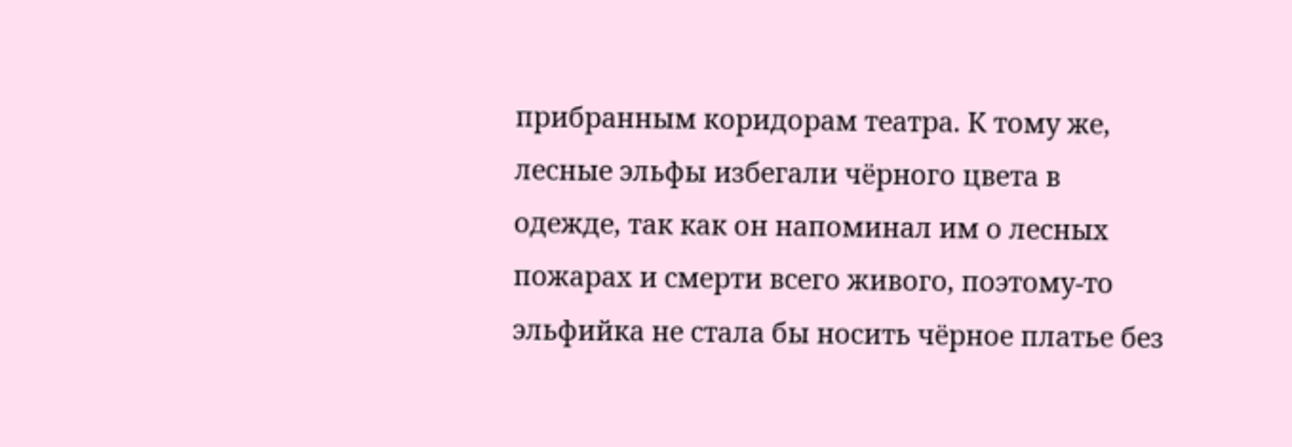прибранным коридорам театра. К тому же, лесные эльфы избегали чёрного цвета в одежде, так как он напоминал им о лесных пожарах и смерти всего живого, поэтому-то эльфийка не стала бы носить чёрное платье без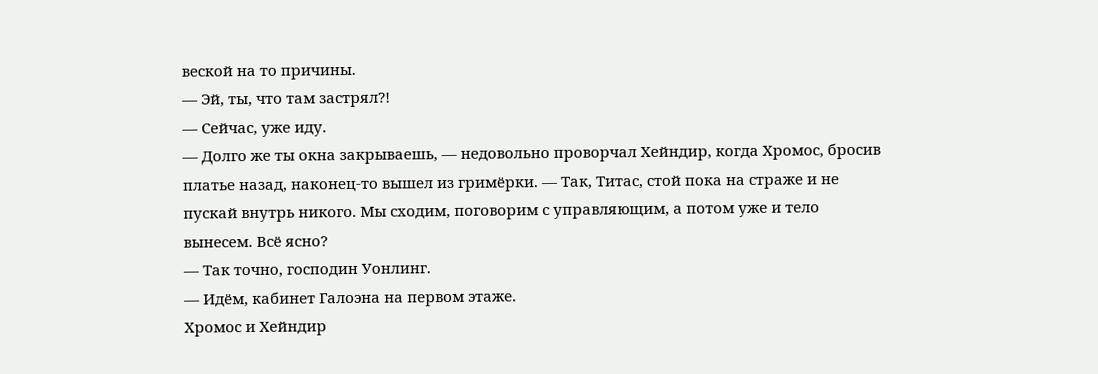веской на то причины.
— Эй, ты, что там застрял?!
— Сейчас, уже иду.
— Долго же ты окна закрываешь, — недовольно проворчал Хейндир, когда Хромос, бросив платье назад, наконец-то вышел из гримёрки. — Так, Титас, стой пока на страже и не пускай внутрь никого. Мы сходим, поговорим с управляющим, а потом уже и тело вынесем. Всё ясно?
— Так точно, господин Уонлинг.
— Идём, кабинет Галоэна на первом этаже.
Хромос и Хейндир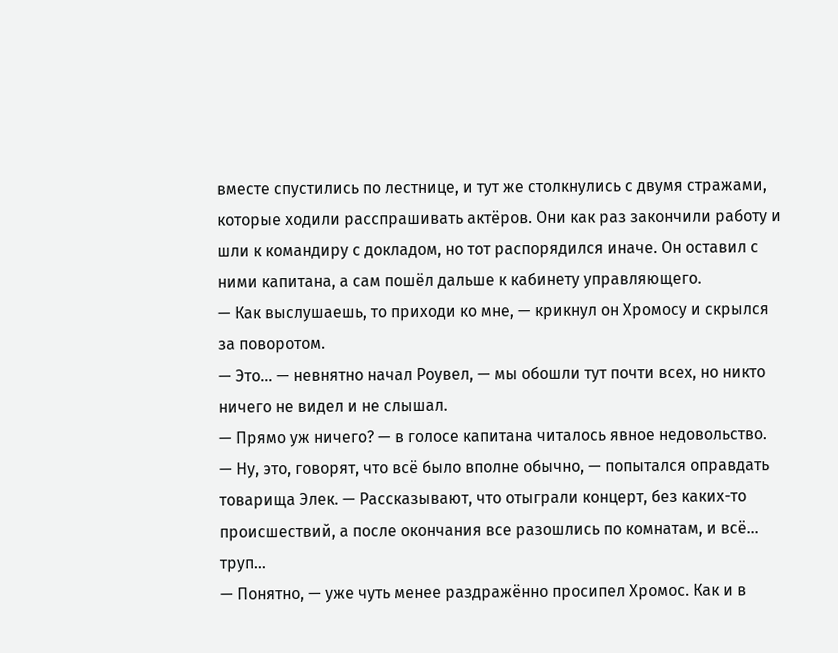вместе спустились по лестнице, и тут же столкнулись с двумя стражами, которые ходили расспрашивать актёров. Они как раз закончили работу и шли к командиру с докладом, но тот распорядился иначе. Он оставил с ними капитана, а сам пошёл дальше к кабинету управляющего.
— Как выслушаешь, то приходи ко мне, — крикнул он Хромосу и скрылся за поворотом.
— Это… — невнятно начал Роувел, — мы обошли тут почти всех, но никто ничего не видел и не слышал.
— Прямо уж ничего? — в голосе капитана читалось явное недовольство.
— Ну, это, говорят, что всё было вполне обычно, — попытался оправдать товарища Элек. — Рассказывают, что отыграли концерт, без каких-то происшествий, а после окончания все разошлись по комнатам, и всё… труп…
— Понятно, — уже чуть менее раздражённо просипел Хромос. Как и в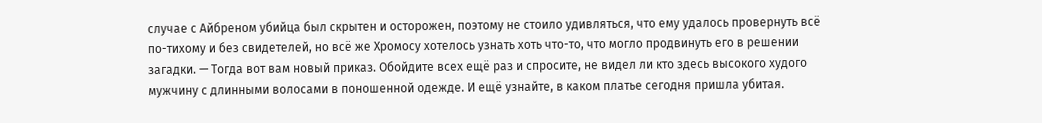случае с Айбреном убийца был скрытен и осторожен, поэтому не стоило удивляться, что ему удалось провернуть всё по-тихому и без свидетелей, но всё же Хромосу хотелось узнать хоть что-то, что могло продвинуть его в решении загадки. — Тогда вот вам новый приказ. Обойдите всех ещё раз и спросите, не видел ли кто здесь высокого худого мужчину с длинными волосами в поношенной одежде. И ещё узнайте, в каком платье сегодня пришла убитая.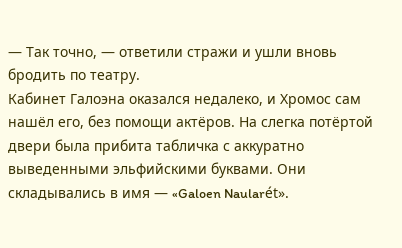— Так точно, — ответили стражи и ушли вновь бродить по театру.
Кабинет Галоэна оказался недалеко, и Хромос сам нашёл его, без помощи актёров. На слегка потёртой двери была прибита табличка с аккуратно выведенными эльфийскими буквами. Они складывались в имя — «Galoen Naularе́t».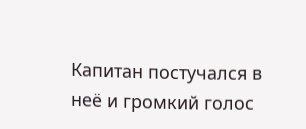Капитан постучался в неё и громкий голос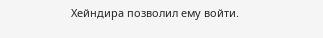Хейндира позволил ему войти.